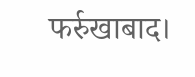फर्रुखाबाद।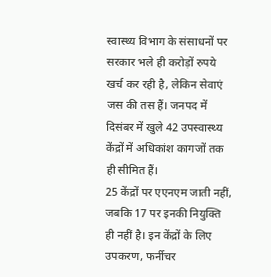स्वास्थ्य विभाग के संसाधनों पर सरकार भले ही करोड़ों रुपये खर्च कर रही है, लेकिन सेवाएं जस की तस हैं। जनपद में दिसंबर में खुले 42 उपस्वास्थ्य केंद्रों में अधिकांश कागजों तक ही सीमित हैं।
25 केंद्रों पर एएनएम जाती नहीं, जबकि 17 पर इनकी नियुक्ति ही नहीं है। इन केंद्रों के लिए उपकरण, फर्नीचर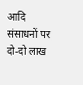आदि संसाधनों पर दो-दो लाख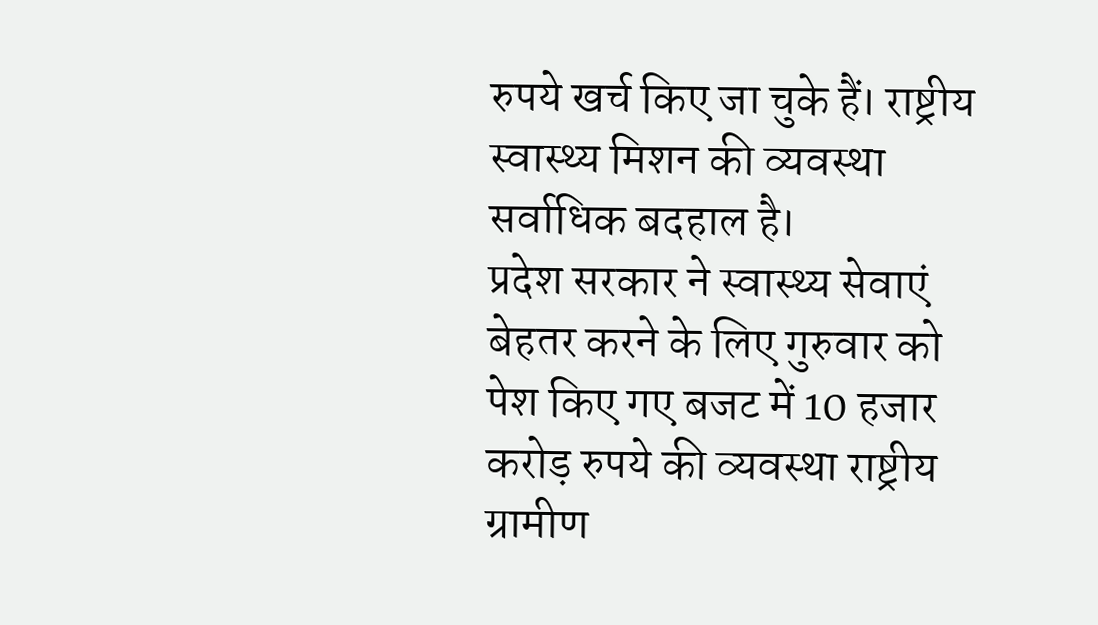रुपये खर्च किए जा चुके हैं। राष्ट्रीय स्वास्थ्य मिशन की व्यवस्था सर्वाधिक बदहाल है।
प्रदेश सरकार ने स्वास्थ्य सेवाएं बेहतर करने के लिए गुरुवार को पेश किए गए बजट में 10 हजार करोड़ रुपये की व्यवस्था राष्ट्रीय ग्रामीण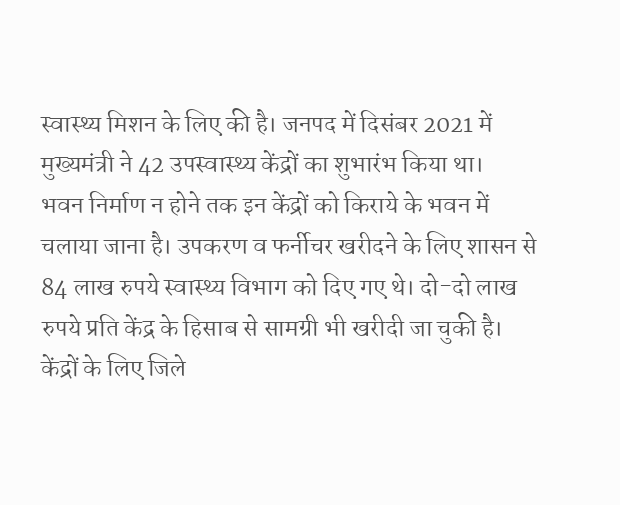स्वास्थ्य मिशन के लिए की है। जनपद में दिसंबर 2021 में मुख्यमंत्री ने 42 उपस्वास्थ्य केंद्रों का शुभारंभ किया था।
भवन निर्माण न होने तक इन केंद्रों को किराये के भवन में चलाया जाना है। उपकरण व फर्नीचर खरीदने के लिए शासन से 84 लाख रुपये स्वास्थ्य विभाग को दिए गए थे। दो-दो लाख रुपये प्रति केंद्र के हिसाब से सामग्री भी खरीदी जा चुकी है।
केंद्रों के लिए जिले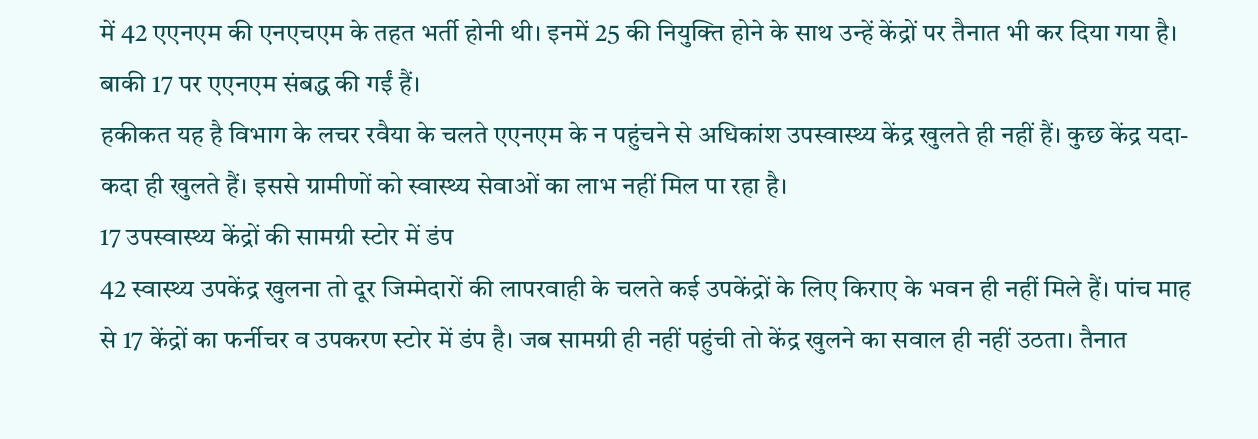में 42 एएनएम की एनएचएम के तहत भर्ती होनी थी। इनमें 25 की नियुक्ति होने के साथ उन्हें केंद्रों पर तैनात भी कर दिया गया है। बाकी 17 पर एएनएम संबद्ध की गईं हैं।
हकीकत यह है विभाग के लचर रवैया के चलते एएनएम के न पहुंचने से अधिकांश उपस्वास्थ्य केंद्र खुलते ही नहीं हैं। कुछ केंद्र यदा-कदा ही खुलते हैं। इससे ग्रामीणों को स्वास्थ्य सेवाओं का लाभ नहीं मिल पा रहा है।
17 उपस्वास्थ्य केंद्रों की सामग्री स्टोर में डंप
42 स्वास्थ्य उपकेंद्र खुलना तो दूर जिम्मेदारों की लापरवाही के चलते कई उपकेंद्रों के लिए किराए के भवन ही नहीं मिले हैं। पांच माह से 17 केंद्रों का फर्नीचर व उपकरण स्टोर में डंप है। जब सामग्री ही नहीं पहुंची तो केंद्र खुलने का सवाल ही नहीं उठता। तैनात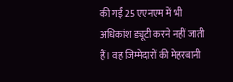की गईं 25 एएनएम में भी अधिकांश ड्यूटी करने नहीं जाती हैं। वह जिम्मेदारों की मेहरबानी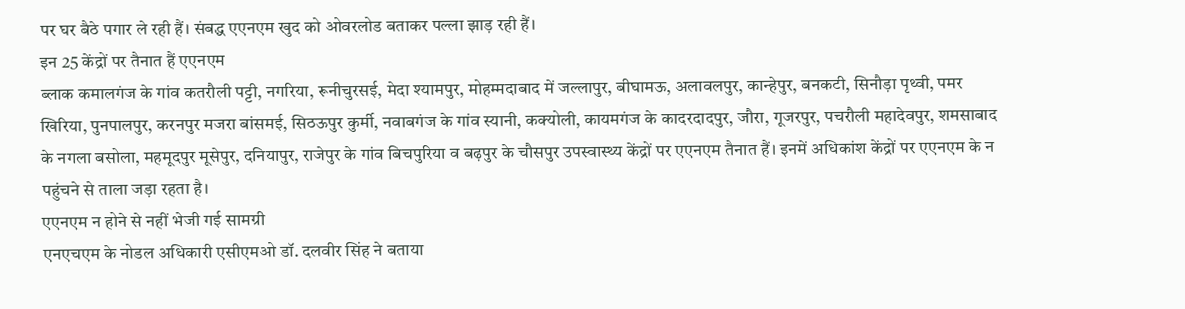पर घर बैठे पगार ले रही हैं। संबद्ध एएनएम खुद को ओवरलोड बताकर पल्ला झाड़ रही हैं।
इन 25 केंद्रों पर तैनात हैं एएनएम
ब्लाक कमालगंज के गांव कतरौली पट्टी, नगरिया, रूनीचुरसई, मेदा श्यामपुर, मोहम्मदाबाद में जल्लापुर, बीघामऊ, अलावलपुर, कान्हेपुर, बनकटी, सिनौड़ा पृथ्वी, पमर खिरिया, पुनपालपुर, करनपुर मजरा बांसमई, सिठऊपुर कुर्मी, नवाबगंज के गांव स्यानी, कक्योली, कायमगंज के कादरदादपुर, जौरा, गूजरपुर, पचरौली महादेवपुर, शमसाबाद के नगला बसोला, महमूदपुर मूसेपुर, दनियापुर, राजेपुर के गांव बिचपुरिया व बढ़पुर के चौसपुर उपस्वास्थ्य केंद्रों पर एएनएम तैनात हैं। इनमें अधिकांश केंद्रों पर एएनएम के न पहुंचने से ताला जड़ा रहता है।
एएनएम न होने से नहीं भेजी गई सामग्री
एनएचएम के नोडल अधिकारी एसीएमओ डॉ. दलवीर सिंह ने बताया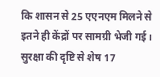कि शासन से 25 एएनएम मिलने से इतने ही केंद्रों पर सामग्री भेजी गई। सुरक्षा की दृष्टि से शेष 17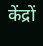केंद्रों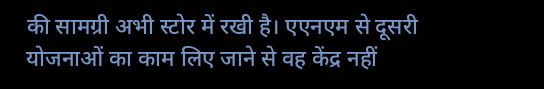की सामग्री अभी स्टोर में रखी है। एएनएम से दूसरी योजनाओं का काम लिए जाने से वह केंद्र नहीं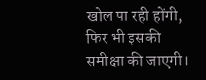खोल पा रही होंगी, फिर भी इसकी समीक्षा की जाएगी।